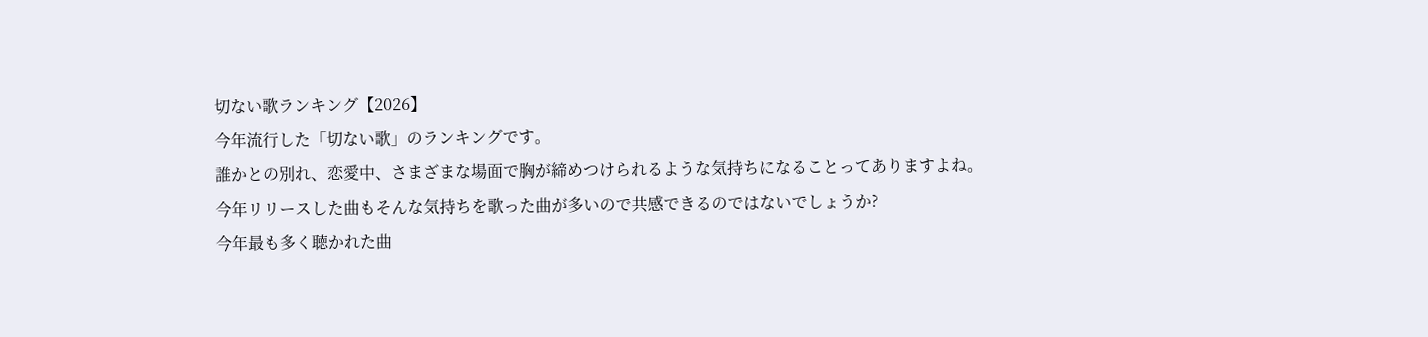切ない歌ランキング【2026】
今年流行した「切ない歌」のランキングです。
誰かとの別れ、恋愛中、さまざまな場面で胸が締めつけられるような気持ちになることってありますよね。
今年リリースした曲もそんな気持ちを歌った曲が多いので共感できるのではないでしょうか?
今年最も多く聴かれた曲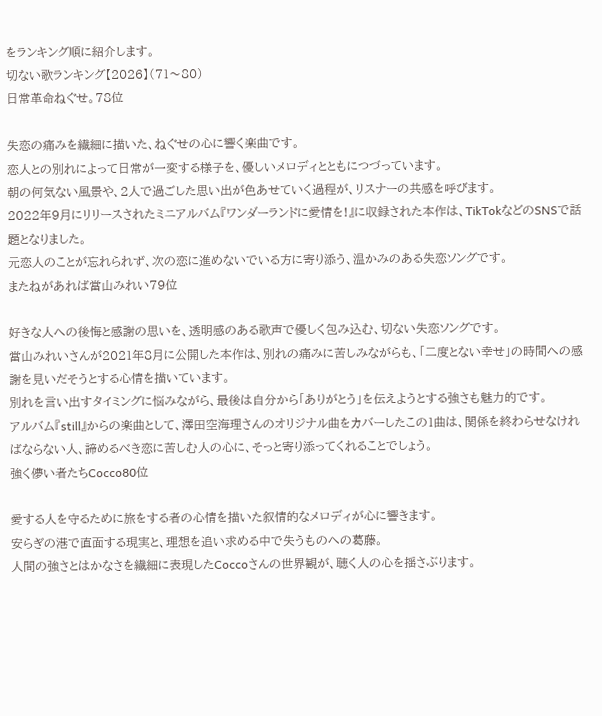をランキング順に紹介します。
切ない歌ランキング【2026】(71〜80)
日常革命ねぐせ。78位

失恋の痛みを繊細に描いた、ねぐせの心に響く楽曲です。
恋人との別れによって日常が一変する様子を、優しいメロディとともにつづっています。
朝の何気ない風景や、2人で過ごした思い出が色あせていく過程が、リスナーの共感を呼びます。
2022年9月にリリースされたミニアルバム『ワンダーランドに愛情を!』に収録された本作は、TikTokなどのSNSで話題となりました。
元恋人のことが忘れられず、次の恋に進めないでいる方に寄り添う、温かみのある失恋ソングです。
またねがあれば當山みれい79位

好きな人への後悔と感謝の思いを、透明感のある歌声で優しく包み込む、切ない失恋ソングです。
當山みれいさんが2021年8月に公開した本作は、別れの痛みに苦しみながらも、「二度とない幸せ」の時間への感謝を見いだそうとする心情を描いています。
別れを言い出すタイミングに悩みながら、最後は自分から「ありがとう」を伝えようとする強さも魅力的です。
アルバム『still』からの楽曲として、澤田空海理さんのオリジナル曲をカバーしたこの1曲は、関係を終わらせなければならない人、諦めるべき恋に苦しむ人の心に、そっと寄り添ってくれることでしょう。
強く儚い者たちCocco80位

愛する人を守るために旅をする者の心情を描いた叙情的なメロディが心に響きます。
安らぎの港で直面する現実と、理想を追い求める中で失うものへの葛藤。
人間の強さとはかなさを繊細に表現したCoccoさんの世界観が、聴く人の心を揺さぶります。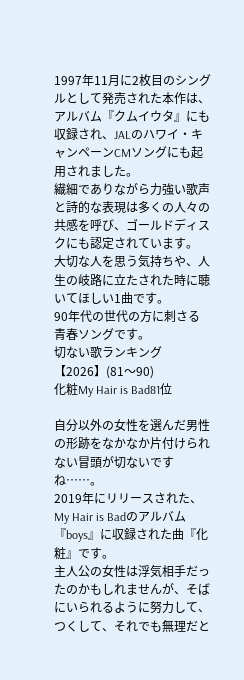1997年11月に2枚目のシングルとして発売された本作は、アルバム『クムイウタ』にも収録され、JALのハワイ・キャンペーンCMソングにも起用されました。
繊細でありながら力強い歌声と詩的な表現は多くの人々の共感を呼び、ゴールドディスクにも認定されています。
大切な人を思う気持ちや、人生の岐路に立たされた時に聴いてほしい1曲です。
90年代の世代の方に刺さる青春ソングです。
切ない歌ランキング【2026】(81〜90)
化粧My Hair is Bad81位

自分以外の女性を選んだ男性の形跡をなかなか片付けられない冒頭が切ないですね……。
2019年にリリースされた、My Hair is Badのアルバム『boys』に収録された曲『化粧』です。
主人公の女性は浮気相手だったのかもしれませんが、そばにいられるように努力して、つくして、それでも無理だと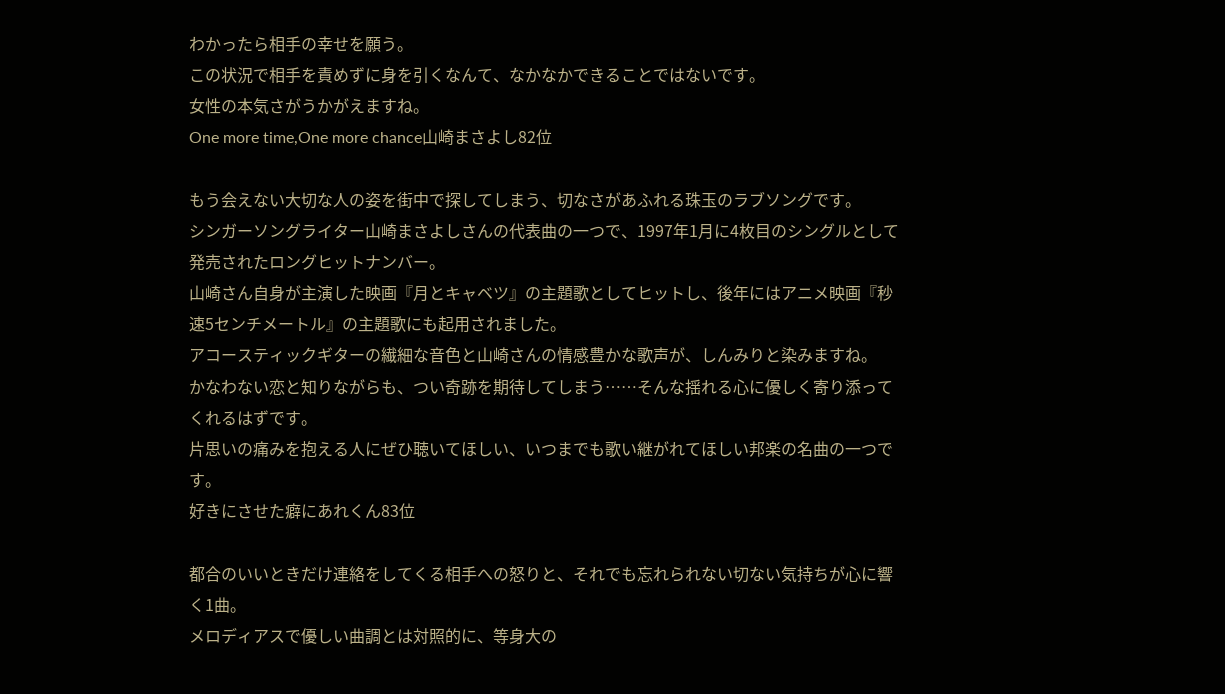わかったら相手の幸せを願う。
この状況で相手を責めずに身を引くなんて、なかなかできることではないです。
女性の本気さがうかがえますね。
One more time,One more chance山崎まさよし82位

もう会えない大切な人の姿を街中で探してしまう、切なさがあふれる珠玉のラブソングです。
シンガーソングライター山崎まさよしさんの代表曲の一つで、1997年1月に4枚目のシングルとして発売されたロングヒットナンバー。
山崎さん自身が主演した映画『月とキャベツ』の主題歌としてヒットし、後年にはアニメ映画『秒速5センチメートル』の主題歌にも起用されました。
アコースティックギターの繊細な音色と山崎さんの情感豊かな歌声が、しんみりと染みますね。
かなわない恋と知りながらも、つい奇跡を期待してしまう……そんな揺れる心に優しく寄り添ってくれるはずです。
片思いの痛みを抱える人にぜひ聴いてほしい、いつまでも歌い継がれてほしい邦楽の名曲の一つです。
好きにさせた癖にあれくん83位

都合のいいときだけ連絡をしてくる相手への怒りと、それでも忘れられない切ない気持ちが心に響く1曲。
メロディアスで優しい曲調とは対照的に、等身大の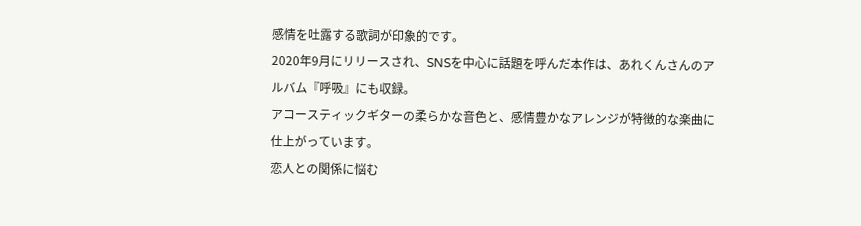感情を吐露する歌詞が印象的です。
2020年9月にリリースされ、SNSを中心に話題を呼んだ本作は、あれくんさんのアルバム『呼吸』にも収録。
アコースティックギターの柔らかな音色と、感情豊かなアレンジが特徴的な楽曲に仕上がっています。
恋人との関係に悩む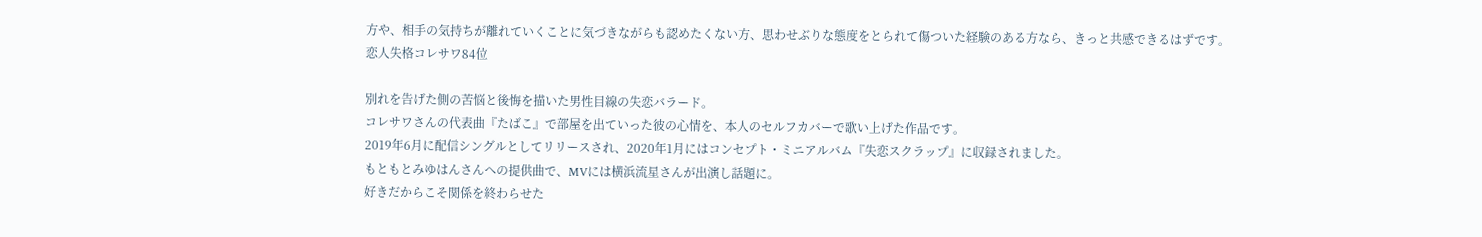方や、相手の気持ちが離れていくことに気づきながらも認めたくない方、思わせぶりな態度をとられて傷ついた経験のある方なら、きっと共感できるはずです。
恋人失格コレサワ84位

別れを告げた側の苦悩と後悔を描いた男性目線の失恋バラード。
コレサワさんの代表曲『たばこ』で部屋を出ていった彼の心情を、本人のセルフカバーで歌い上げた作品です。
2019年6月に配信シングルとしてリリースされ、2020年1月にはコンセプト・ミニアルバム『失恋スクラップ』に収録されました。
もともとみゆはんさんへの提供曲で、MVには横浜流星さんが出演し話題に。
好きだからこそ関係を終わらせた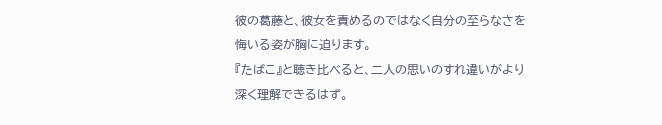彼の葛藤と、彼女を責めるのではなく自分の至らなさを悔いる姿が胸に迫ります。
『たばこ』と聴き比べると、二人の思いのすれ違いがより深く理解できるはず。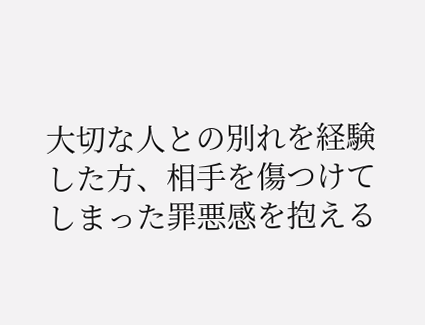大切な人との別れを経験した方、相手を傷つけてしまった罪悪感を抱える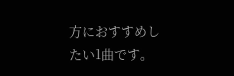方におすすめしたい1曲です。